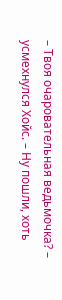– Твоя очаровательная ведьмочка? – усмехнулся Хойс. – Ну пошли, хоть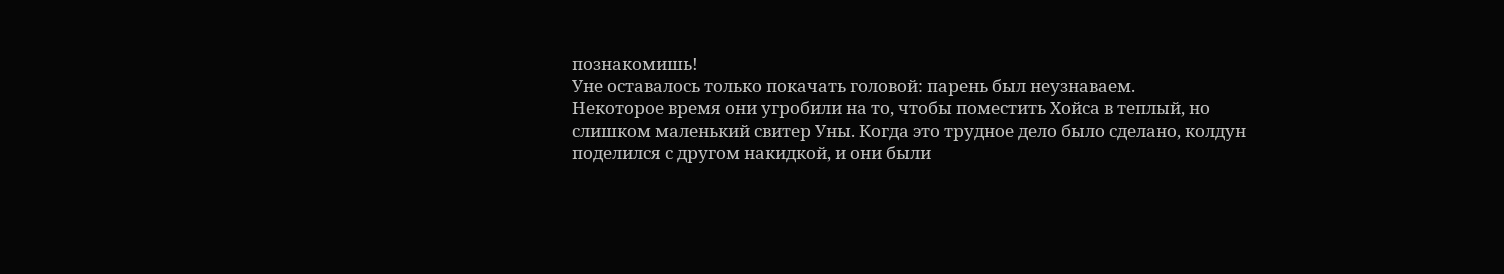познакомишь!
Уне оставалось только покачать головой: парень был неузнаваем.
Некоторое время они угробили на то, чтобы поместить Хойса в теплый, но слишком маленький свитер Уны. Когда это трудное дело было сделано, колдун поделился с другом накидкой, и они были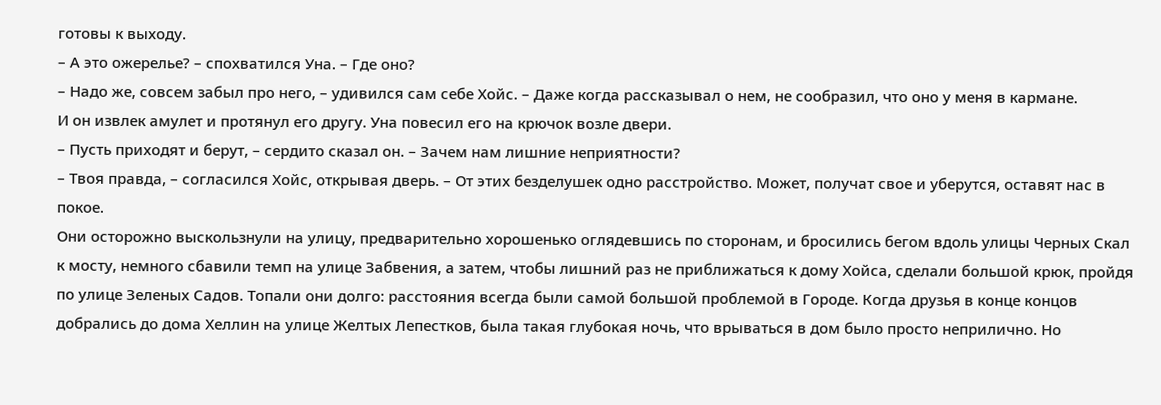готовы к выходу.
– А это ожерелье? – спохватился Уна. – Где оно?
– Надо же, совсем забыл про него, – удивился сам себе Хойс. – Даже когда рассказывал о нем, не сообразил, что оно у меня в кармане.
И он извлек амулет и протянул его другу. Уна повесил его на крючок возле двери.
– Пусть приходят и берут, – сердито сказал он. – Зачем нам лишние неприятности?
– Твоя правда, – согласился Хойс, открывая дверь. – От этих безделушек одно расстройство. Может, получат свое и уберутся, оставят нас в покое.
Они осторожно выскользнули на улицу, предварительно хорошенько оглядевшись по сторонам, и бросились бегом вдоль улицы Черных Скал к мосту, немного сбавили темп на улице Забвения, а затем, чтобы лишний раз не приближаться к дому Хойса, сделали большой крюк, пройдя по улице Зеленых Садов. Топали они долго: расстояния всегда были самой большой проблемой в Городе. Когда друзья в конце концов добрались до дома Хеллин на улице Желтых Лепестков, была такая глубокая ночь, что врываться в дом было просто неприлично. Но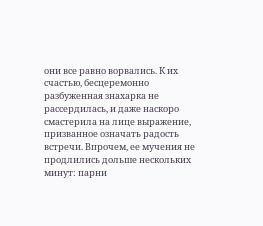они все равно ворвались. К их счастью, бесцеремонно разбуженная знахарка не рассердилась, и даже наскоро смастерила на лице выражение, призванное означать радость встречи. Впрочем, ее мучения не продлились дольше нескольких минут: парни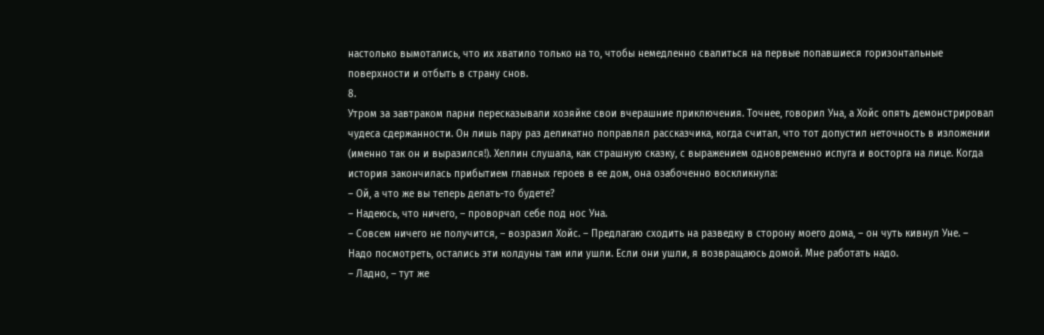настолько вымотались, что их хватило только на то, чтобы немедленно свалиться на первые попавшиеся горизонтальные поверхности и отбыть в страну снов.
8.
Утром за завтраком парни пересказывали хозяйке свои вчерашние приключения. Точнее, говорил Уна, а Хойс опять демонстрировал чудеса сдержанности. Он лишь пару раз деликатно поправлял рассказчика, когда считал, что тот допустил неточность в изложении (именно так он и выразился!). Хеллин слушала, как страшную сказку, с выражением одновременно испуга и восторга на лице. Когда история закончилась прибытием главных героев в ее дом, она озабоченно воскликнула:
– Ой, а что же вы теперь делать-то будете?
– Надеюсь, что ничего, – проворчал себе под нос Уна.
– Совсем ничего не получится, – возразил Хойс. – Предлагаю сходить на разведку в сторону моего дома, – он чуть кивнул Уне. – Надо посмотреть, остались эти колдуны там или ушли. Если они ушли, я возвращаюсь домой. Мне работать надо.
– Ладно, – тут же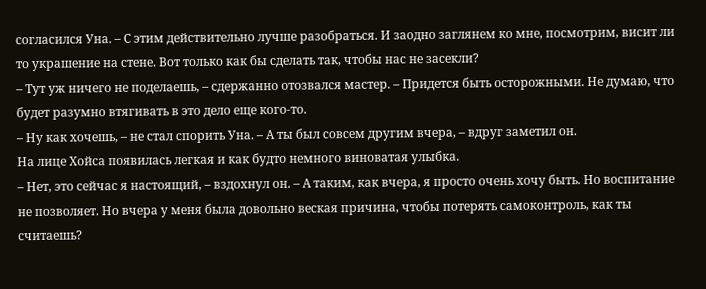согласился Уна. – С этим действительно лучше разобраться. И заодно заглянем ко мне, посмотрим, висит ли то украшение на стене. Вот только как бы сделать так, чтобы нас не засекли?
– Тут уж ничего не поделаешь, – сдержанно отозвался мастер. – Придется быть осторожными. Не думаю, что будет разумно втягивать в это дело еще кого-то.
– Ну как хочешь, – не стал спорить Уна. – А ты был совсем другим вчера, – вдруг заметил он.
На лице Хойса появилась легкая и как будто немного виноватая улыбка.
– Нет, это сейчас я настоящий, – вздохнул он. – А таким, как вчера, я просто очень хочу быть. Но воспитание не позволяет. Но вчера у меня была довольно веская причина, чтобы потерять самоконтроль, как ты считаешь?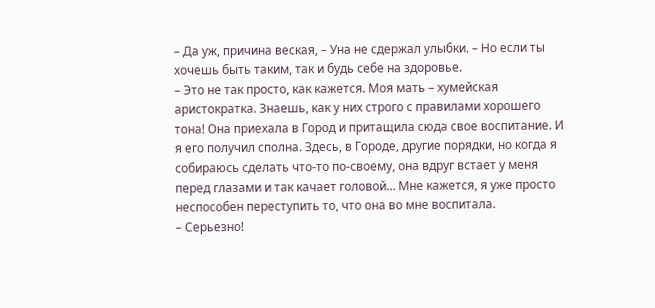– Да уж, причина веская, – Уна не сдержал улыбки. – Но если ты хочешь быть таким, так и будь себе на здоровье.
– Это не так просто, как кажется. Моя мать – хумейская аристократка. Знаешь, как у них строго с правилами хорошего тона! Она приехала в Город и притащила сюда свое воспитание. И я его получил сполна. Здесь, в Городе, другие порядки, но когда я собираюсь сделать что-то по-своему, она вдруг встает у меня перед глазами и так качает головой… Мне кажется, я уже просто неспособен переступить то, что она во мне воспитала.
– Серьезно!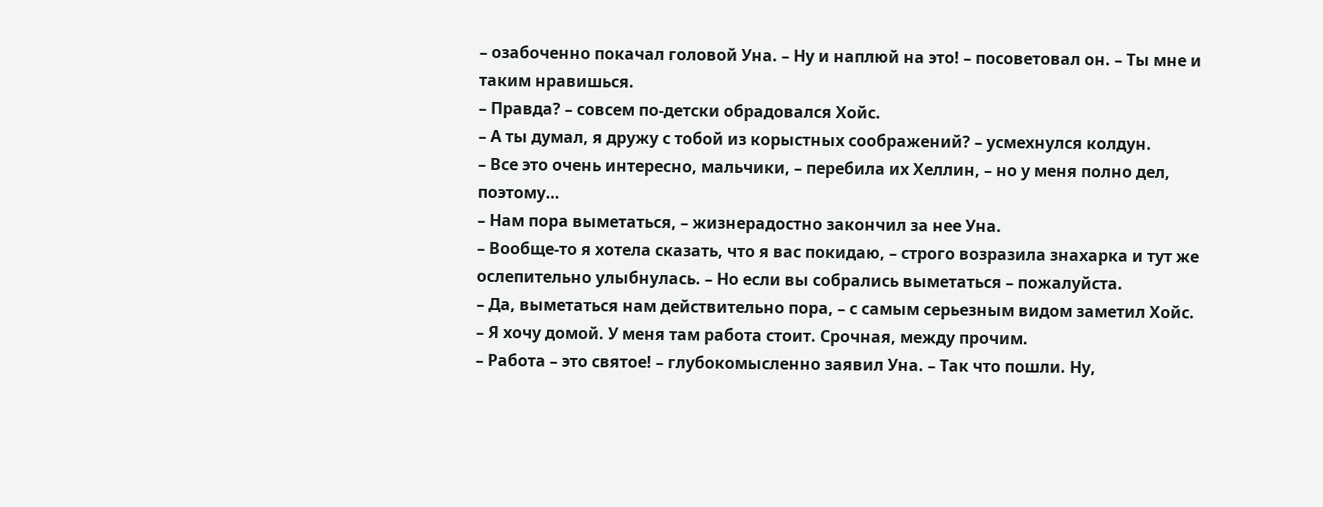– озабоченно покачал головой Уна. – Ну и наплюй на это! – посоветовал он. – Ты мне и таким нравишься.
– Правда? – совсем по-детски обрадовался Хойс.
– А ты думал, я дружу с тобой из корыстных соображений? – усмехнулся колдун.
– Все это очень интересно, мальчики, – перебила их Хеллин, – но у меня полно дел, поэтому…
– Нам пора выметаться, – жизнерадостно закончил за нее Уна.
– Вообще-то я хотела сказать, что я вас покидаю, – строго возразила знахарка и тут же ослепительно улыбнулась. – Но если вы собрались выметаться – пожалуйста.
– Да, выметаться нам действительно пора, – с самым серьезным видом заметил Хойс. – Я хочу домой. У меня там работа стоит. Срочная, между прочим.
– Работа – это святое! – глубокомысленно заявил Уна. – Так что пошли. Ну,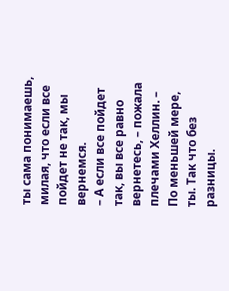ты сама понимаешь, милая, что если все пойдет не так, мы вернемся.
– А если все пойдет так, вы все равно вернетесь, – пожала плечами Хеллин. – По меньшей мере, ты. Так что без разницы.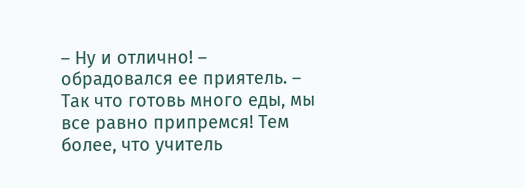– Ну и отлично! – обрадовался ее приятель. – Так что готовь много еды, мы все равно припремся! Тем более, что учитель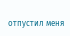отпустил меня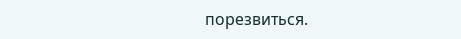порезвиться.